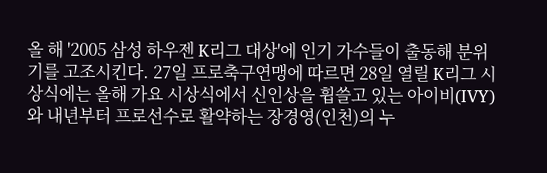올 해 '2005 삼성 하우젠 K리그 대상'에 인기 가수들이 출동해 분위기를 고조시킨다. 27일 프로축구연맹에 따르면 28일 열릴 K리그 시상식에는 올해 가요 시상식에서 신인상을 휩쓸고 있는 아이비(IVY)와 내년부터 프로선수로 활약하는 장경영(인천)의 누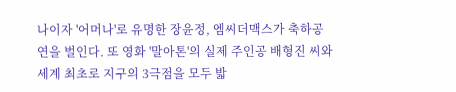나이자 '어머나'로 유명한 장윤정, 엠씨더맥스가 축하공연을 벌인다. 또 영화 '말아톤'의 실제 주인공 배형진 씨와 세계 최초로 지구의 3극점을 모두 밟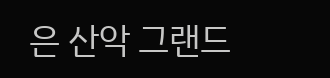은 산악 그랜드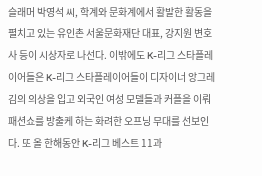슬래머 박영석 씨, 학계와 문화계에서 활발한 활동을 펼치고 있는 유인촌 서울문화재단 대표, 강지원 변호사 등이 시상자로 나선다. 이밖에도 K-리그 스타플레이어들은 K-리그 스타플레이어들이 디자이너 앙그레김의 의상을 입고 외국인 여성 모델들과 커플을 이뤄 패션쇼를 방출케 하는 화려한 오프닝 무대를 선보인다. 또 올 한해동안 K-리그 베스트 11과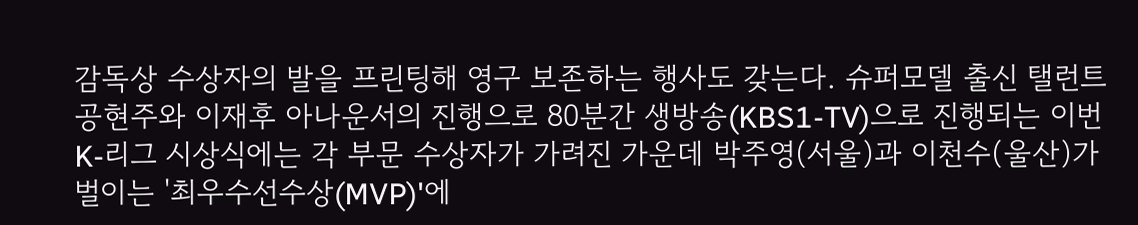감독상 수상자의 발을 프린팅해 영구 보존하는 행사도 갖는다. 슈퍼모델 출신 탤런트 공현주와 이재후 아나운서의 진행으로 80분간 생방송(KBS1-TV)으로 진행되는 이번 K-리그 시상식에는 각 부문 수상자가 가려진 가운데 박주영(서울)과 이천수(울산)가 벌이는 '최우수선수상(MVP)'에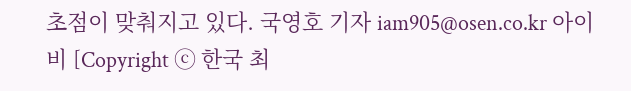초점이 맞춰지고 있다. 국영호 기자 iam905@osen.co.kr 아이비 [Copyright ⓒ 한국 최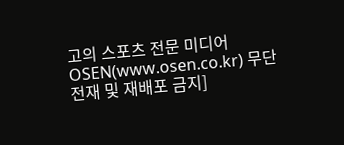고의 스포츠 전문 미디어 OSEN(www.osen.co.kr) 무단전재 및 재배포 금지]